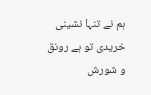ہم نے تنہا نشینی خریدی تو ہے رونق و شورش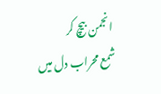انجمن بیچ کر
شمع محراب دل میں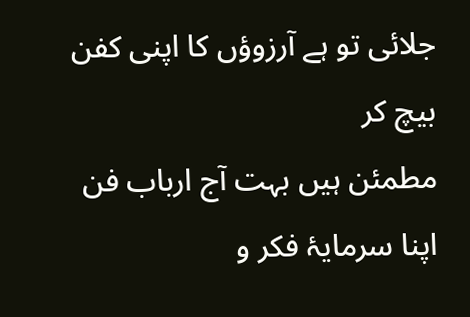جلائی تو ہے آرزوؤں کا اپنی کفن بیچ کر
مطمئن ہیں بہت آج ارباب فن اپنا سرمایۂ فکر و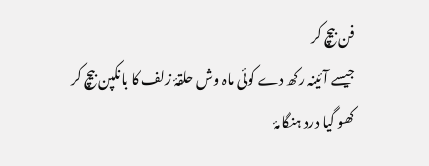فن بیچ کر
جیسے آئینہ رکھ دے کوئی ماہ وش حلقۂ زلف کا بانکپن بیچ کر
کھو گیا درد ہنگامۂ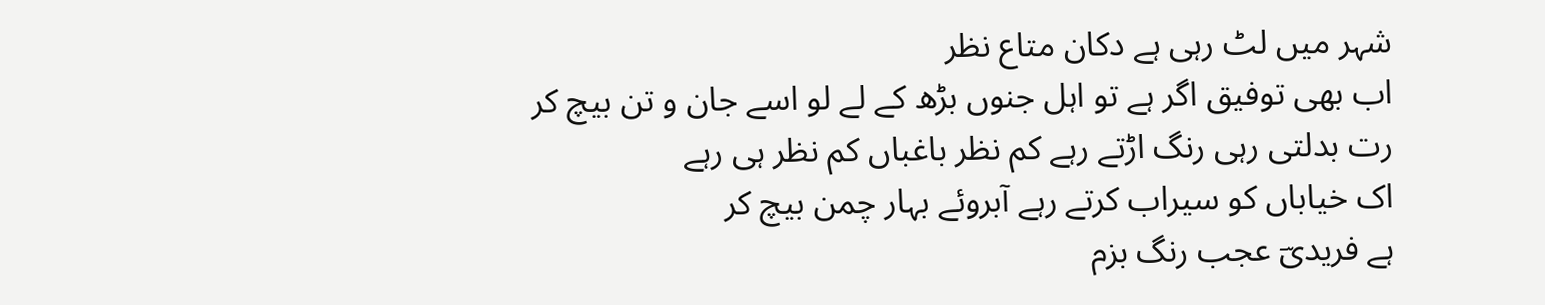شہر میں لٹ رہی ہے دکان متاع نظر
اب بھی توفیق اگر ہے تو اہل جنوں بڑھ کے لے لو اسے جان و تن بیچ کر
رت بدلتی رہی رنگ اڑتے رہے کم نظر باغباں کم نظر ہی رہے
اک خیاباں کو سیراب کرتے رہے آبروئے بہار چمن بیچ کر
ہے فریدیؔ عجب رنگ بزم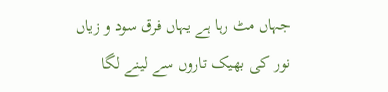جہاں مٹ رہا ہے یہاں فرق سود و زیاں
نور کی بھیک تاروں سے لینے لگا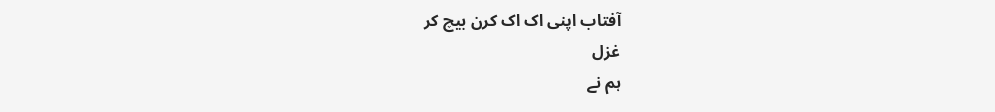آفتاب اپنی اک اک کرن بیچ کر
غزل
ہم نے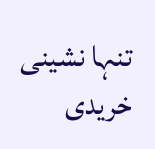تنہا نشینی خریدی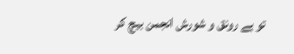تو ہے رونق و شورش انجمن بیچ کر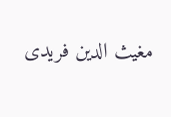مغیث الدین فریدی